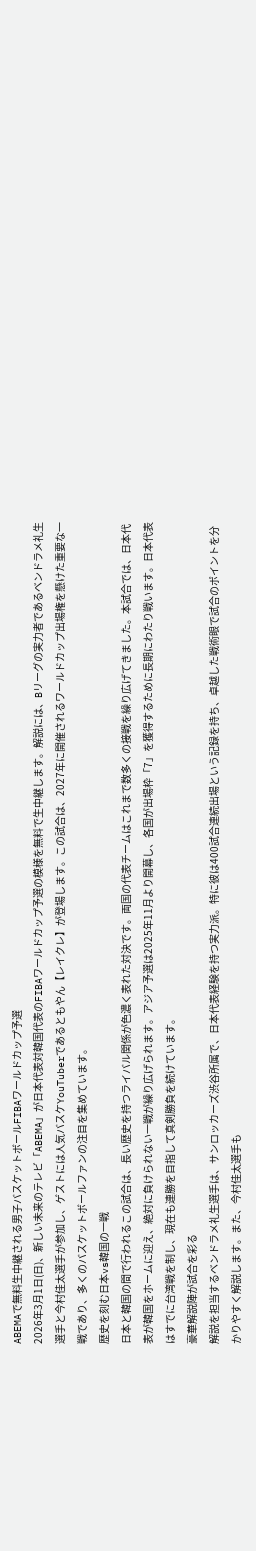ABEMAで無料生中継される男子バスケットボールFIBAワールドカップ予選
2026年3月1日(日)、新しい未来のテレビ「ABEMA」が日本代表対韓国代表のFIBAワールドカップ予選の模様を無料で生中継します。解説には、Bリーグの実力者であるベンドラメ礼生選手と今村佳太選手が参加し、ゲストには人気バスケYouTuberであるともやん【レイクレ】が登場します。この試合は、2027年に開催されるワールドカップ出場権を懸けた重要な一戦であり、多くのバスケットボールファンの注目を集めています。
歴史を刻む日本vs韓国の一戦
日本と韓国の間で行われるこの試合は、長い歴史を持つライバル関係が色濃く表れた対決です。両国の代表チームはこれまで数多くの接戦を繰り広げてきました。本試合では、日本代表が韓国をホームに迎え、絶対に負けられない一戦が繰り広げられます。アジア予選は2025年11月より開幕し、各国が出場枠「7」を獲得するために長期にわたり戦います。日本代表はすでに台湾戦を制し、現在も連勝を目指して真剣勝負を続けています。
豪華解説陣が試合を彩る
解説を担当するベンドラメ礼生選手は、サンロッカーズ渋谷所属で、日本代表経験を持つ実力派。特に彼は400試合連続出場という記録を持ち、卓越した戦術眼で試合のポイントを分かりやすく解説します。また、今村佳太選手も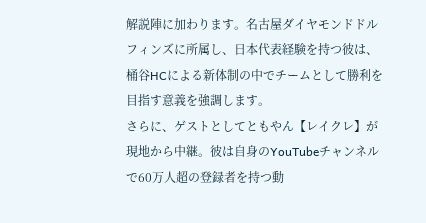解説陣に加わります。名古屋ダイヤモンドドルフィンズに所属し、日本代表経験を持つ彼は、桶谷HCによる新体制の中でチームとして勝利を目指す意義を強調します。
さらに、ゲストとしてともやん【レイクレ】が現地から中継。彼は自身のYouTubeチャンネルで60万人超の登録者を持つ動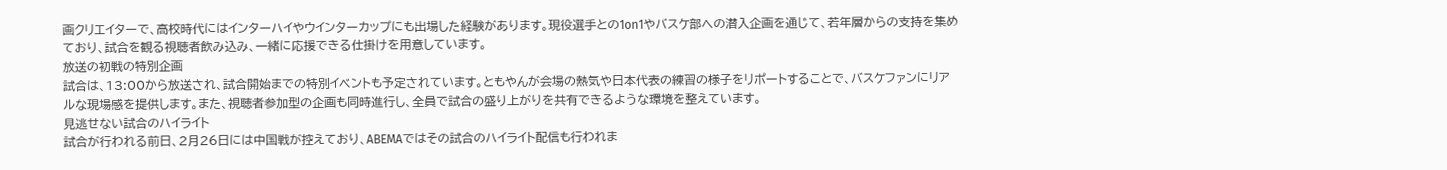画クリエイターで、高校時代にはインターハイやウインターカップにも出場した経験があります。現役選手との1on1やバスケ部への潜入企画を通じて、若年層からの支持を集めており、試合を観る視聴者飲み込み、一緒に応援できる仕掛けを用意しています。
放送の初戦の特別企画
試合は、13:00から放送され、試合開始までの特別イベントも予定されています。ともやんが会場の熱気や日本代表の練習の様子をリポートすることで、バスケファンにリアルな現場感を提供します。また、視聴者参加型の企画も同時進行し、全員で試合の盛り上がりを共有できるような環境を整えています。
見逃せない試合のハイライト
試合が行われる前日、2月26日には中国戦が控えており、ABEMAではその試合のハイライト配信も行われま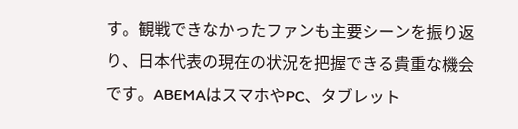す。観戦できなかったファンも主要シーンを振り返り、日本代表の現在の状況を把握できる貴重な機会です。ABEMAはスマホやPC、タブレット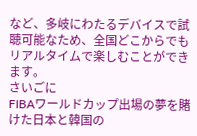など、多岐にわたるデバイスで試聴可能なため、全国どこからでもリアルタイムで楽しむことができます。
さいごに
FIBAワールドカップ出場の夢を賭けた日本と韓国の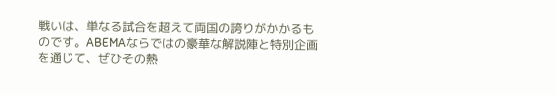戦いは、単なる試合を超えて両国の誇りがかかるものです。ABEMAならではの豪華な解説陣と特別企画を通じて、ぜひその熱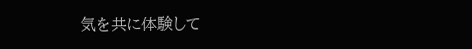気を共に体験して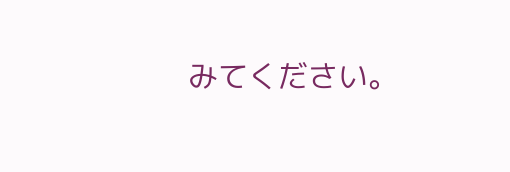みてください。